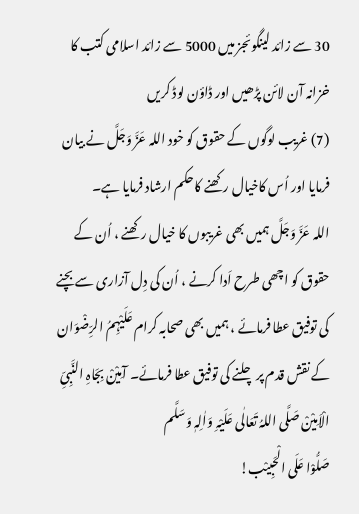30 سے زائد لینگوئجز میں 5000 سے زائد اسلامی کتب کا خزانہ آن لائن پڑھیں اور ڈاؤن لوڈ کریں
(7) غریب لوگوں کے حقوق کو خود اللہ عَزَّ وَجَلَّ نے بیان فرمایا اور اُس کاخیال رکھنے کاحکم ارشاد فرمایا ہے۔
اللہ عَزَّ وَجَلَّ ہمیں بھی غریبوں کا خیال رکھنے ، اُن کے حقوق کو اچھی طرح اَدا کرنے ، اُن کی دِل آزاری سے بچنے کی توفیق عطا فرمائے ، ہمیں بھی صحابہ کرام عَلَیْہِمُ الرِّضْوَان کے نقش قدم پر چلنے کی توفیق عطا فرمائے۔ آمِیْنْ بِجَاہِ النَّبِیِّ الْاَمِیْنْ صَلَّی اللہُ تَعَالٰی عَلَیْہِ وَاٰلِہٖ وَسَلَّم
صَلُّوْا عَلَی الْحَبِیْب!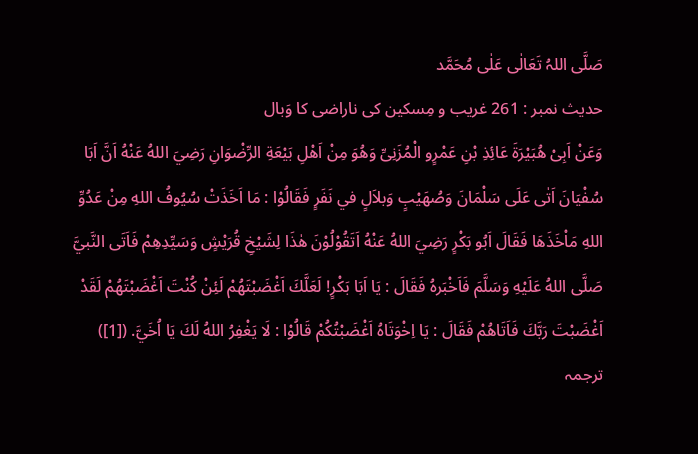صَلَّی اللہُ تَعَالٰی عَلٰی مُحَمَّد
حدیث نمبر : 261 غریب و مِسکین کی ناراضی کا وَبال
وَعَنْ اَبِیْ هُبَيْرَةَ عَائِذِ بْنِ عَمْرٍو الْمُزَنِیِّ وَهُوَ مِنْ اَهْلِ بَيْعَةِ الرِّضْوَانِ رَضِيَ اللهُ عَنْهُ اَنَّ اَبَا سُفْيَانَ اَتٰی عَلَى سَلْمَانَ وَصُهَيْبٍ وَبلاَلٍ في نَفَرٍ فَقَالُوْا : مَا اَخَذَتْ سُيُوفُ اللهِ مِنْ عَدُوِّ اللهِ مَاْخَذَهَا فَقَالَ اَبُو بَكْرٍ رَضِيَ اللهُ عَنْهُ اَتَقُوْلُوْنَ هٰذَا لِشَيْخِ قُرَيْشٍ وَسَيِّدِهِمْ فَاَتَى النَّبيَّ صَلَّى اللهُ عَلَيْهِ وَسَلَّمَ فَاَخْبَرهُ فَقَالَ : يَا اَبَا بَكْرٍ! لَعَلَّكَ اَغْضَبْتَهُمْ لَئِنْ كُنْتَ اَغْضَبْتَهُمْ لَقَدْ اَغْضَبْتَ رَبَّكَ فَاَتَاهُمْ فَقَالَ : يَا اِخْوَتَاهُ اَغْضَبْتُكُمْ قَالُوْا : لَا يَغْفِرُ اللهُ لَكَ يَا اُخَيَّ. ([1])
ترجمہ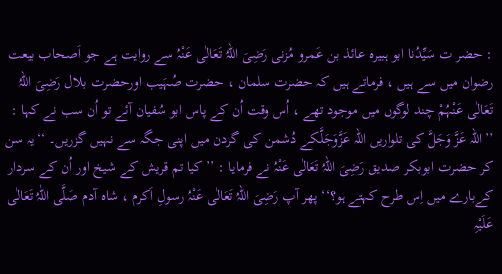: حضر ت سَیِّدُنا ابو ہبیرہ عائذ بن عَمرو مُزنی رَضِیَ اللہُ تَعَالٰی عَنْہُ سے روایت ہے جو اَصحاب بیعت رضوان میں سے ہیں ، فرماتے ہیں کہ حضرت سلمان ، حضرت صُہَیب اورحضرت بلال رَضِیَ اللہُ تَعَالٰی عَنْہُمْ چند لوگوں میں موجود تھے ، اُس وقت اُن کے پاس ابو سُفیان آئے تو اُن سب نے کہا : ’’اللہ عَزَّ وَجَلَّ کی تلواریں اللہ عَزَّوَجَلَّکے دُشمن کی گردن میں اپنی جگہ سے نہیں گزریں۔ ‘‘یہ سن کر حضرت ابوبکر صدیق رَضِیَ اللہُ تَعَالٰی عَنْہُ نے فرمایا : ’’ کیا تم قریش کے شیخ اور اُن کے سردار کےبارے میں اِس طرح کہتے ہو؟‘‘ پھر آپ رَضِیَ اللہُ تَعَالٰی عَنْہُ رسولِ اَکرم ، شاہ آدم صَلَّی اللّٰہُ تَعَالٰی عَلَیْہِ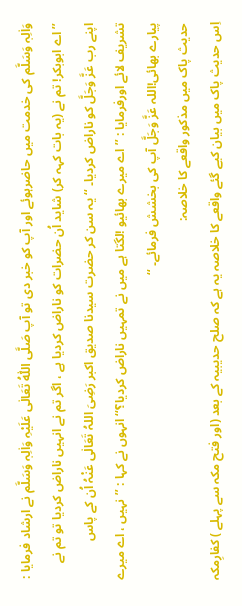وَاٰلِہٖ وَسَلَّم کی خدمت میں حاضرہوئے اور آپ کو خبر دی تو آپ صَلَّی اللّٰہُ تَعَالٰی عَلَیْہِ وَاٰلِہٖ وَسَلَّم نے ارشاد فرمایا : ’’اے ابوبکر! تم نے (یہ بات کہہ کر) شاید اُن حضرات کو ناراض کردیا ہے ، اگر تم نے انہیں ناراض کردیا تو تم نے اپنے رب عَزَّ وَجَلَّ کو ناراض کردیا۔ ‘‘یہ سن کر حضرت سیدنا صدیق اکبر رَضِیَ اللہُ تَعَالٰی عَنْہُ اُن کے پاس تشریف لائے اورفرمایا : ’’اے میرے بھائیو !لگتا ہے میں نے تمہیں ناراض کردیا؟‘‘ انہوں نے کہا : ’’نہیں ، اے میرے پیارے بھائی!اللہ عَزَّ وَجَلَّ آپ کی بخشش فرمائے۔ ‘‘
حدیث پاک میں مذکور واقعے کا خلاصہ:
اِس حدیث پاک میں بیان کیے گئے واقعے کا خلاصہ یہ ہے کہ صلح حدیبیہ کے بعد (اور فتح مکہ سے پہلے ) کفارِمکہ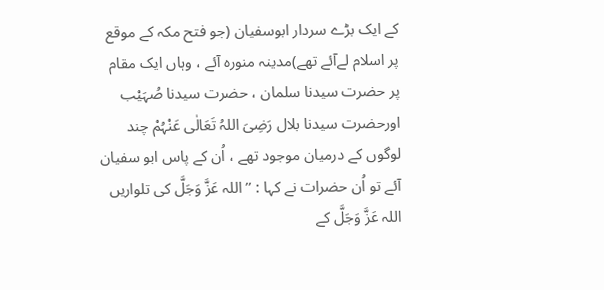کے ایک بڑے سردار ابوسفیان (جو فتح مکہ کے موقع پر اسلام لےآئے تھے)مدینہ منورہ آئے ، وہاں ایک مقام پر حضرت سیدنا سلمان ، حضرت سیدنا صُہَیْب اورحضرت سیدنا بلال رَضِیَ اللہُ تَعَالٰی عَنْہُمْ چند لوگوں کے درمیان موجود تھے ، اُن کے پاس ابو سفیان آئے تو اُن حضرات نے کہا : ’’اللہ عَزَّ وَجَلَّ کی تلواریں اللہ عَزَّ وَجَلَّ کے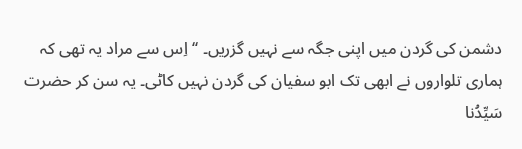دشمن کی گردن میں اپنی جگہ سے نہیں گزریں۔ ‘‘اِس سے مراد یہ تھی کہ ہماری تلواروں نے ابھی تک ابو سفیان کی گردن نہیں کاٹی۔ یہ سن کر حضرت سَیِّدُنا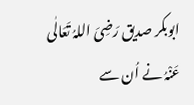ابوبکر صدیق رَضِیَ اللہُ تَعَالٰی عَنْہُ نے اُن سے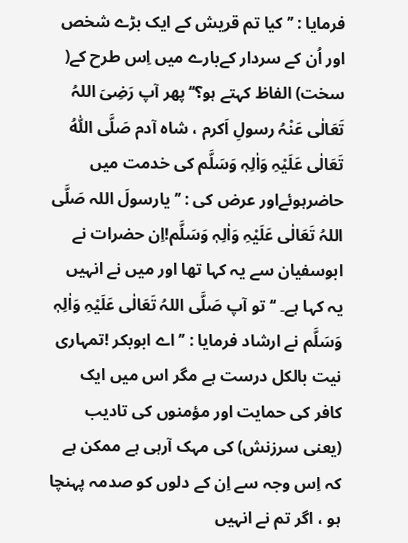فرمایا : ’’ کیا تم قریش کے ایک بڑے شخص اور اُن کے سردار کےبارے میں اِس طرح کے( سخت) الفاظ کہتے ہو؟‘‘پھر آپ رَضِیَ اللہُ تَعَالٰی عَنْہُ رسولِ اَکرم ، شاہ آدم صَلَّی اللّٰہُ تَعَالٰی عَلَیْہِ وَاٰلِہٖ وَسَلَّم کی خدمت میں حاضرہوئےاور عرض کی : ’’یارسولَ اللہ صَلَّی اللہُ تَعَالٰی عَلَیْہِ وَاٰلِہٖ وَسَلَّم!اِن حضرات نے ابوسفیان سے یہ کہا تھا اور میں نے انہیں یہ کہا ہے۔ ‘‘ تو آپ صَلَّی اللہُ تَعَالٰی عَلَیْہِ وَاٰلِہٖ وَسَلَّم نے ارشاد فرمایا : ’’اے ابوبکر !تمہاری نیت بالکل درست ہے مگر اس میں ایک کافر کی حمایت اور مؤمنوں کی تادیب (یعنی سرزنش) کی مہک آرہی ہے ممکن ہے کہ اِس وجہ سے اِن کے دلوں کو صدمہ پہنچا ہو ، اگر تم نے انہیں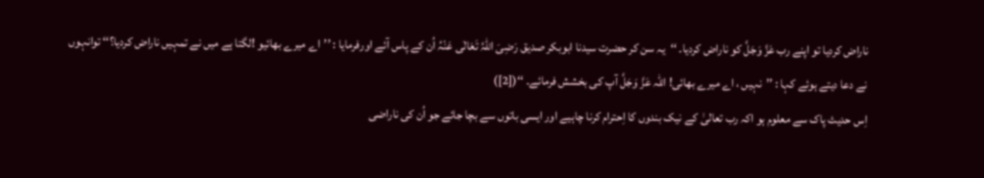ناراض کردیا تو اپنے رب عَزَّ وَجَلَّ کو ناراض کردیا۔ ‘‘یہ سن کر حضرت سیدنا ابوبکر صدیق رَضِیَ اللہُ تَعَالٰی عَنْہُ اُن کے پاس آئے اورفرمایا : ’’اے میرے بھائیو !لگتا ہے میں نے تمہیں ناراض کردیا؟‘‘ توانہوں نے دعا دیتے ہوئے کہا : ’’نہیں ، اے میرے بھائی! اللہ عَزَّ وَجَلَّ آپ کی بخشش فرمائے۔ ‘‘([2])
اِس حدیث پاک سے معلوم ہو اکہ رب تعالیٰ کے نیک بندوں کا اِحترام کرنا چاہیے اور ایسی باتوں سے بچا جائے جو اُن کی ناراضی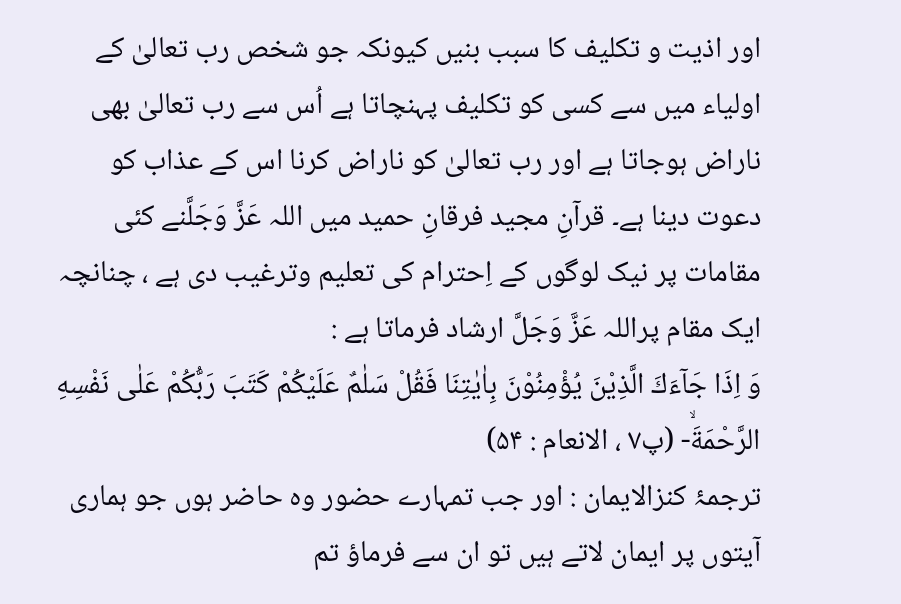اور اذیت و تکلیف کا سبب بنیں کیونکہ جو شخص رب تعالیٰ کے اولیاء میں سے کسی کو تکلیف پہنچاتا ہے اُس سے رب تعالیٰ بھی ناراض ہوجاتا ہے اور رب تعالیٰ کو ناراض کرنا اس کے عذاب کو دعوت دینا ہے۔ قرآنِ مجید فرقانِ حمید میں اللہ عَزَّ وَجَلَّنے کئی مقامات پر نیک لوگوں کے اِحترام کی تعلیم وترغیب دی ہے ، چنانچہ ایک مقام پراللہ عَزَّ وَجَلَّ ارشاد فرماتا ہے :
وَ اِذَا جَآءَكَ الَّذِیْنَ یُؤْمِنُوْنَ بِاٰیٰتِنَا فَقُلْ سَلٰمٌ عَلَیْكُمْ كَتَبَ رَبُّكُمْ عَلٰى نَفْسِهِ الرَّحْمَةَۙ- (پ۷ ، الانعام : ۵۴)
ترجمۂ کنزالایمان : اور جب تمہارے حضور وہ حاضر ہوں جو ہماری آیتوں پر ایمان لاتے ہیں تو ان سے فرماؤ تم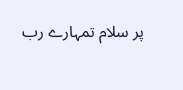پر سلام تمہارے رب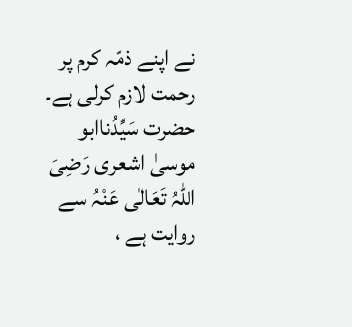نے اپنے ذمّہ کرم پر رحمت لازم کرلی ہے۔
حضرت سَیِّدُناابو موسیٰ اشعری رَضِیَ اللہُ تَعَالٰی عَنْہُ سے روایت ہے ،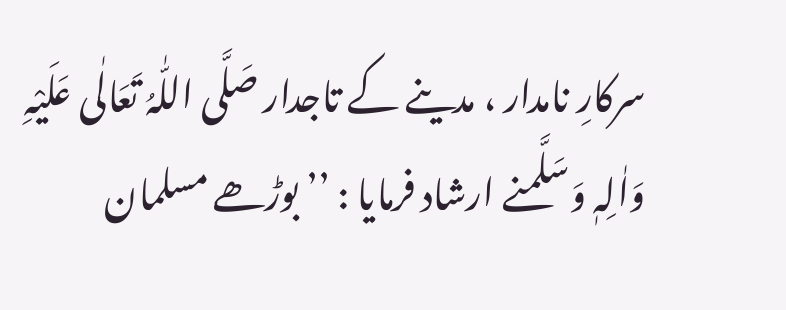سرکارِ نامدار ، مدینے کے تاجدار صَلَّی اللّٰہُ تَعَالٰی عَلَیْہِ وَاٰلِہٖ وَسَلَّمنے ارشاد فرمایا : ’’ بوڑھے مسلمان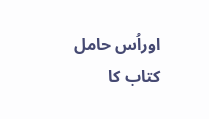اوراُس حامل
کتاب کا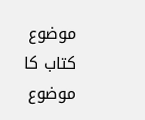موضوع
کتاب کا موضوع